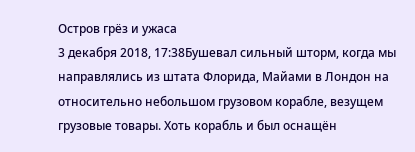Остров грёз и ужаса
3 декабря 2018, 17:38Бушевал сильный шторм, когда мы направлялись из штата Флорида, Майами в Лондон на относительно небольшом грузовом корабле, везущем грузовые товары. Хоть корабль и был оснащён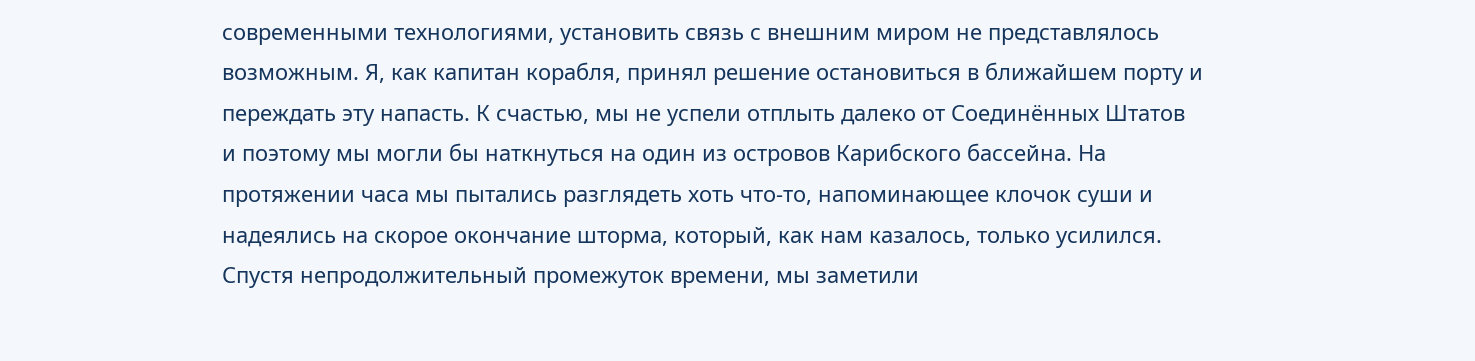современными технологиями, установить связь с внешним миром не представлялось возможным. Я, как капитан корабля, принял решение остановиться в ближайшем порту и переждать эту напасть. К счастью, мы не успели отплыть далеко от Соединённых Штатов и поэтому мы могли бы наткнуться на один из островов Карибского бассейна. На протяжении часа мы пытались разглядеть хоть что-то, напоминающее клочок суши и надеялись на скорое окончание шторма, который, как нам казалось, только усилился. Спустя непродолжительный промежуток времени, мы заметили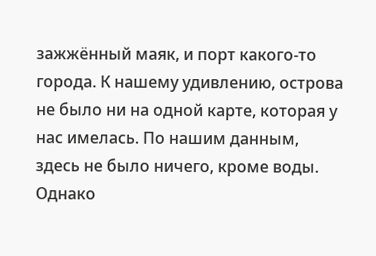зажжённый маяк, и порт какого-то города. К нашему удивлению, острова не было ни на одной карте, которая у нас имелась. По нашим данным, здесь не было ничего, кроме воды. Однако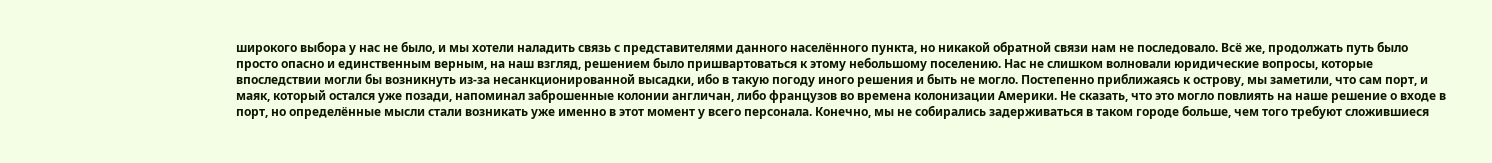широкого выбора у нас не было, и мы хотели наладить связь с представителями данного населённого пункта, но никакой обратной связи нам не последовало. Всё же, продолжать путь было просто опасно и единственным верным, на наш взгляд, решением было пришвартоваться к этому небольшому поселению. Нас не слишком волновали юридические вопросы, которые впоследствии могли бы возникнуть из-за несанкционированной высадки, ибо в такую погоду иного решения и быть не могло. Постепенно приближаясь к острову, мы заметили, что сам порт, и маяк, который остался уже позади, напоминал заброшенные колонии англичан, либо французов во времена колонизации Америки. Не сказать, что это могло повлиять на наше решение о входе в порт, но определённые мысли стали возникать уже именно в этот момент у всего персонала. Конечно, мы не собирались задерживаться в таком городе больше, чем того требуют сложившиеся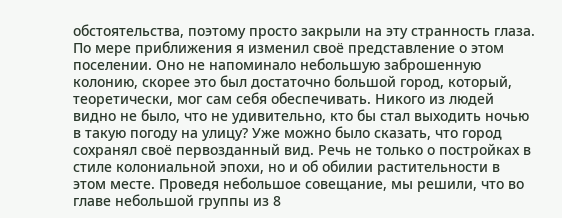обстоятельства, поэтому просто закрыли на эту странность глаза. По мере приближения я изменил своё представление о этом поселении. Оно не напоминало небольшую заброшенную колонию, скорее это был достаточно большой город, который, теоретически, мог сам себя обеспечивать. Никого из людей видно не было, что не удивительно, кто бы стал выходить ночью в такую погоду на улицу? Уже можно было сказать, что город сохранял своё первозданный вид. Речь не только о постройках в стиле колониальной эпохи, но и об обилии растительности в этом месте. Проведя небольшое совещание, мы решили, что во главе небольшой группы из 8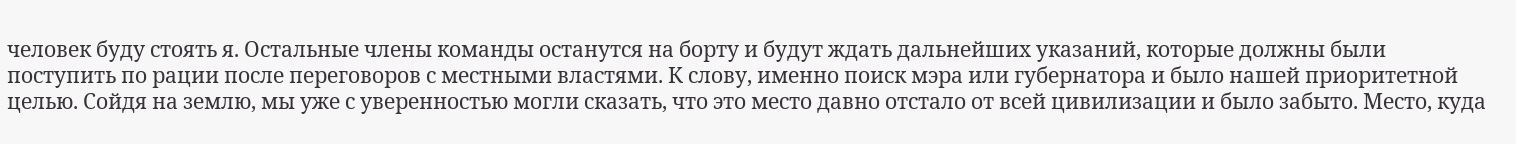человек буду стоять я. Остальные члены команды останутся на борту и будут ждать дальнейших указаний, которые должны были поступить по рации после переговоров с местными властями. К слову, именно поиск мэра или губернатора и было нашей приоритетной целью. Сойдя на землю, мы уже с уверенностью могли сказать, что это место давно отстало от всей цивилизации и было забыто. Место, куда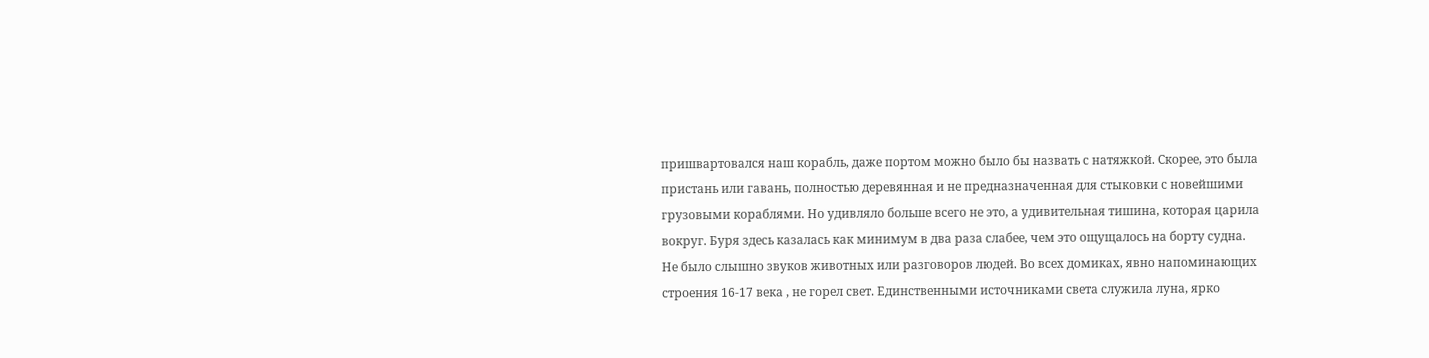пришвартовался наш корабль, даже портом можно было бы назвать с натяжкой. Скорее, это была пристань или гавань, полностью деревянная и не предназначенная для стыковки с новейшими грузовыми кораблями. Но удивляло больше всего не это, а удивительная тишина, которая царила вокруг. Буря здесь казалась как минимум в два раза слабее, чем это ощущалось на борту судна. Не было слышно звуков животных или разговоров людей. Во всех домиках, явно напоминающих строения 16-17 века , не горел свет. Единственными источниками света служила луна, ярко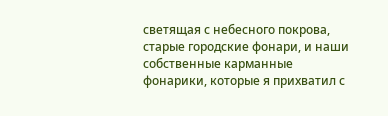светящая с небесного покрова, старые городские фонари, и наши собственные карманные фонарики, которые я прихватил с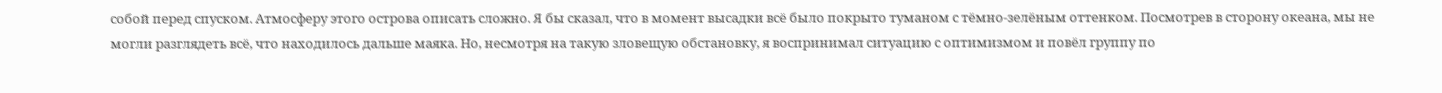собой перед спуском. Атмосферу этого острова описать сложно. Я бы сказал, что в момент высадки всё было покрыто туманом с тёмно-зелёным оттенком. Посмотрев в сторону океана, мы не могли разглядеть всё, что находилось дальше маяка. Но, несмотря на такую зловещую обстановку, я воспринимал ситуацию с оптимизмом и повёл группу по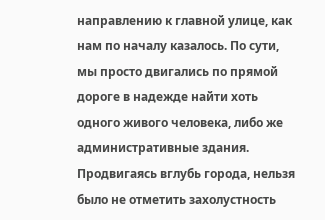направлению к главной улице, как нам по началу казалось. По сути, мы просто двигались по прямой дороге в надежде найти хоть одного живого человека, либо же административные здания. Продвигаясь вглубь города, нельзя было не отметить захолустность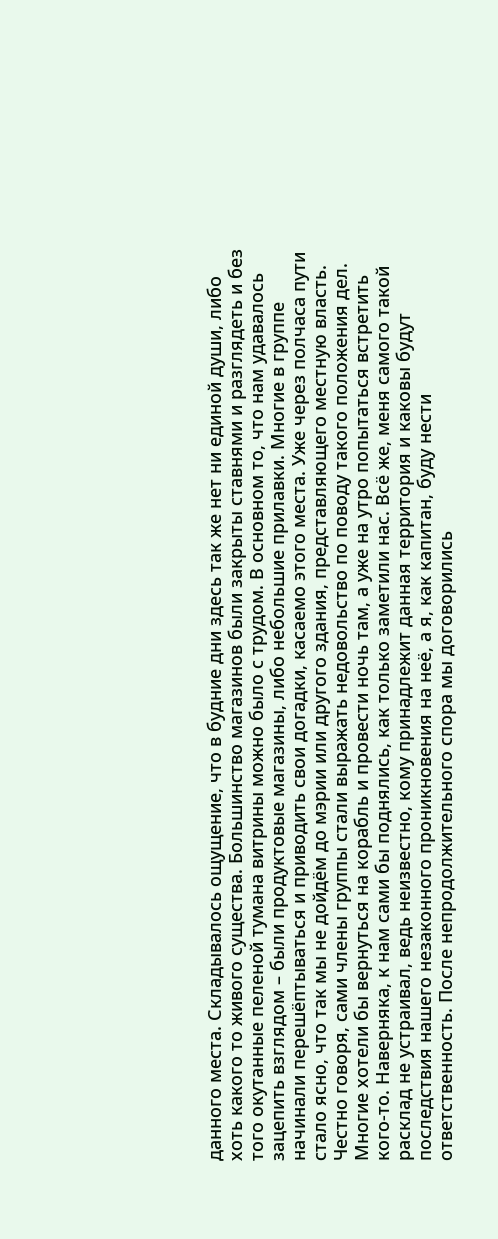данного места. Складывалось ощущение, что в будние дни здесь так же нет ни единой души, либо хоть какого то живого существа. Большинство магазинов были закрыты ставнями и разглядеть и без того окутанные пеленой тумана витрины можно было с трудом. В основном то, что нам удавалось зацепить взглядом – были продуктовые магазины, либо небольшие прилавки. Многие в группе начинали перешёптываться и приводить свои догадки, касаемо этого места. Уже через полчаса пути стало ясно, что так мы не дойдём до мэрии или другого здания, представляющего местную власть. Честно говоря, сами члены группы стали выражать недовольство по поводу такого положения дел. Многие хотели бы вернуться на корабль и провести ночь там, а уже на утро попытаться встретить кого-то. Наверняка, к нам сами бы поднялись, как только заметили нас. Всё же, меня самого такой расклад не устраивал, ведь неизвестно, кому принадлежит данная территория и каковы будут последствия нашего незаконного проникновения на неё, а я, как капитан, буду нести ответственность. После непродолжительного спора мы договорились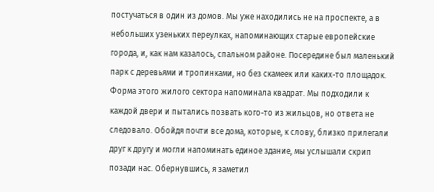постучаться в один из домов. Мы уже находились не на проспекте, а в небольших узеньких переулках, напоминающих старые европейские города, и, как нам казалось, спальном районе. Посередине был маленький парк с деревьями и тропинками, но без скамеек или каких-то площадок. Форма этого жилого сектора напоминала квадрат. Мы подходили к каждой двери и пытались позвать кого-то из жильцов, но ответа не следовало. Обойдя почти все дома, которые, к слову, близко прилегали друг к другу и могли напоминать единое здание, мы услышали скрип позади нас. Обернувшись, я заметил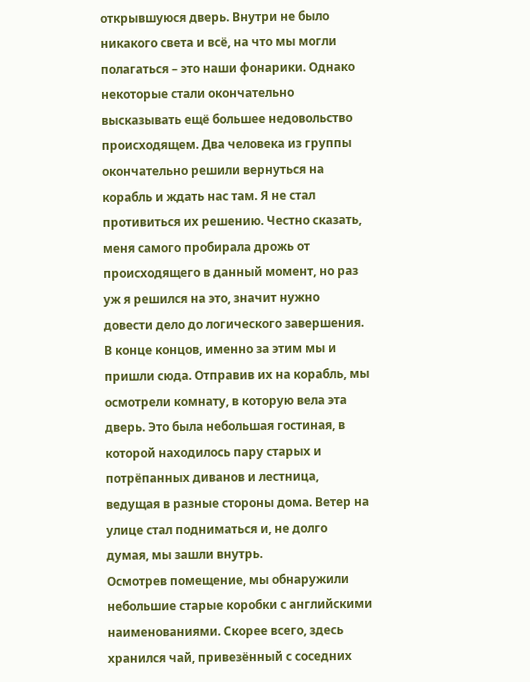открывшуюся дверь. Внутри не было никакого света и всё, на что мы могли полагаться – это наши фонарики. Однако некоторые стали окончательно высказывать ещё большее недовольство происходящем. Два человека из группы окончательно решили вернуться на корабль и ждать нас там. Я не стал противиться их решению. Честно сказать, меня самого пробирала дрожь от происходящего в данный момент, но раз уж я решился на это, значит нужно довести дело до логического завершения. В конце концов, именно за этим мы и пришли сюда. Отправив их на корабль, мы осмотрели комнату, в которую вела эта дверь. Это была небольшая гостиная, в которой находилось пару старых и потрёпанных диванов и лестница, ведущая в разные стороны дома. Ветер на улице стал подниматься и, не долго думая, мы зашли внутрь.
Осмотрев помещение, мы обнаружили небольшие старые коробки с английскими наименованиями. Скорее всего, здесь хранился чай, привезённый с соседних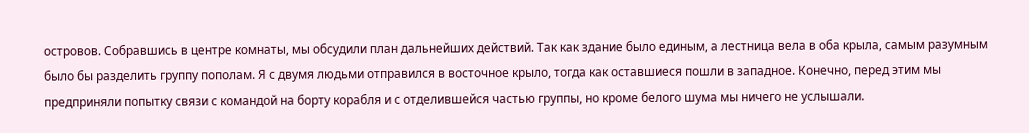островов. Собравшись в центре комнаты, мы обсудили план дальнейших действий. Так как здание было единым, а лестница вела в оба крыла, самым разумным было бы разделить группу пополам. Я с двумя людьми отправился в восточное крыло, тогда как оставшиеся пошли в западное. Конечно, перед этим мы предприняли попытку связи с командой на борту корабля и с отделившейся частью группы, но кроме белого шума мы ничего не услышали.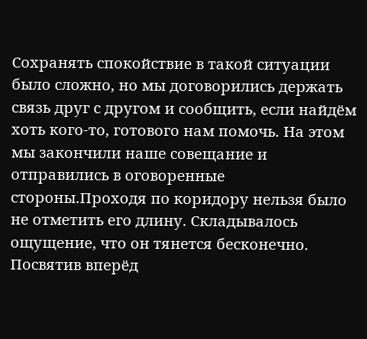Сохранять спокойствие в такой ситуации было сложно, но мы договорились держать связь друг с другом и сообщить, если найдём хоть кого-то, готового нам помочь. На этом мы закончили наше совещание и отправились в оговоренные стороны.Проходя по коридору нельзя было не отметить его длину. Складывалось ощущение, что он тянется бесконечно. Посвятив вперёд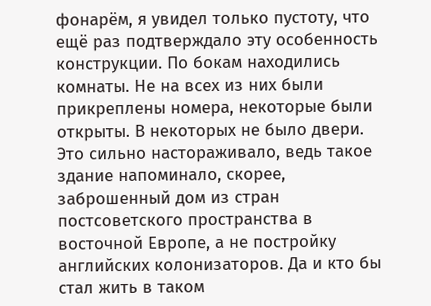фонарём, я увидел только пустоту, что ещё раз подтверждало эту особенность конструкции. По бокам находились комнаты. Не на всех из них были прикреплены номера, некоторые были открыты. В некоторых не было двери. Это сильно настораживало, ведь такое здание напоминало, скорее, заброшенный дом из стран постсоветского пространства в восточной Европе, а не постройку английских колонизаторов. Да и кто бы стал жить в таком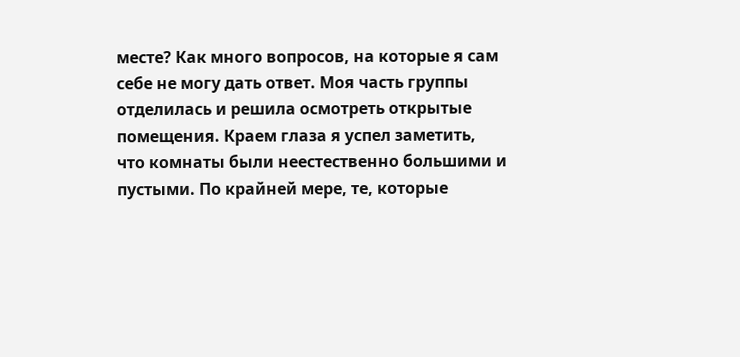месте? Как много вопросов, на которые я сам себе не могу дать ответ. Моя часть группы отделилась и решила осмотреть открытые помещения. Краем глаза я успел заметить, что комнаты были неестественно большими и пустыми. По крайней мере, те, которые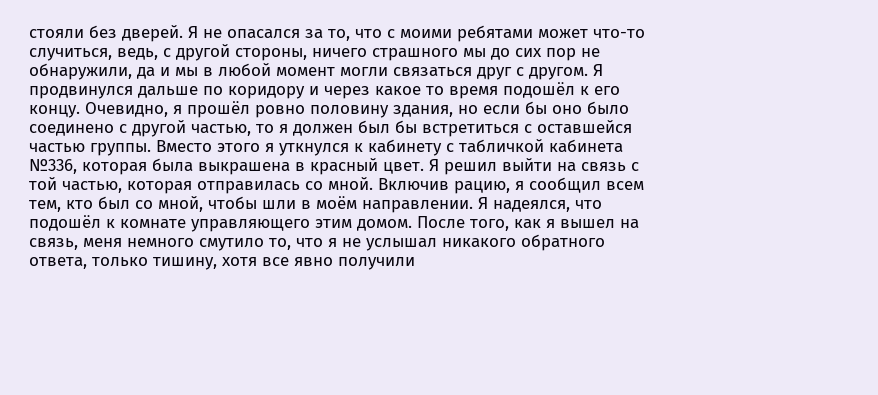стояли без дверей. Я не опасался за то, что с моими ребятами может что-то случиться, ведь, с другой стороны, ничего страшного мы до сих пор не обнаружили, да и мы в любой момент могли связаться друг с другом. Я продвинулся дальше по коридору и через какое то время подошёл к его концу. Очевидно, я прошёл ровно половину здания, но если бы оно было соединено с другой частью, то я должен был бы встретиться с оставшейся частью группы. Вместо этого я уткнулся к кабинету с табличкой кабинета №336, которая была выкрашена в красный цвет. Я решил выйти на связь с той частью, которая отправилась со мной. Включив рацию, я сообщил всем тем, кто был со мной, чтобы шли в моём направлении. Я надеялся, что подошёл к комнате управляющего этим домом. После того, как я вышел на связь, меня немного смутило то, что я не услышал никакого обратного ответа, только тишину, хотя все явно получили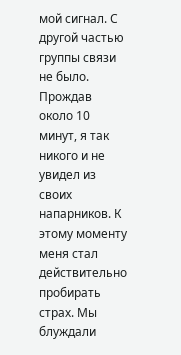мой сигнал. С другой частью группы связи не было. Прождав около 10 минут, я так никого и не увидел из своих напарников. К этому моменту меня стал действительно пробирать страх. Мы блуждали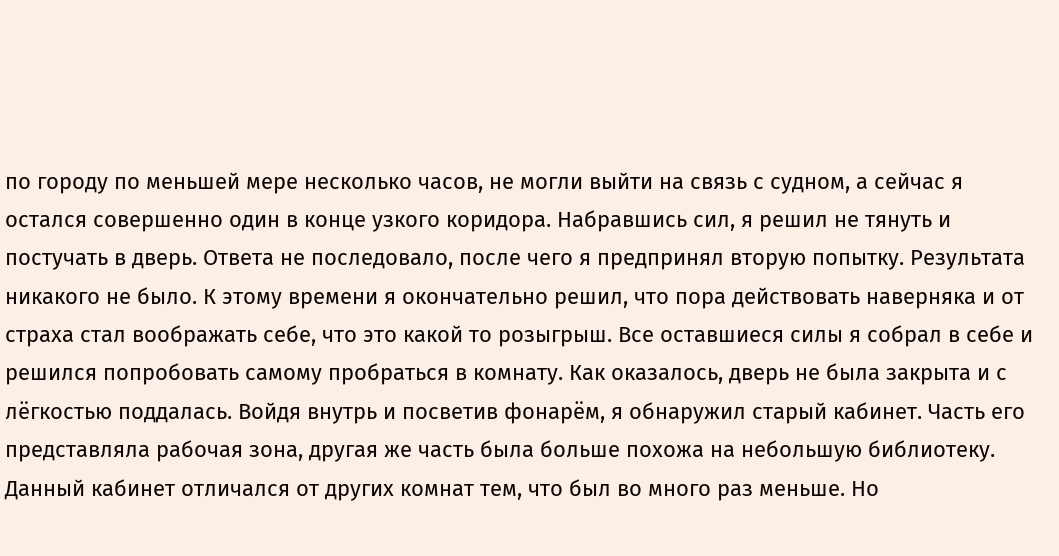по городу по меньшей мере несколько часов, не могли выйти на связь с судном, а сейчас я остался совершенно один в конце узкого коридора. Набравшись сил, я решил не тянуть и постучать в дверь. Ответа не последовало, после чего я предпринял вторую попытку. Результата никакого не было. К этому времени я окончательно решил, что пора действовать наверняка и от страха стал воображать себе, что это какой то розыгрыш. Все оставшиеся силы я собрал в себе и решился попробовать самому пробраться в комнату. Как оказалось, дверь не была закрыта и с лёгкостью поддалась. Войдя внутрь и посветив фонарём, я обнаружил старый кабинет. Часть его представляла рабочая зона, другая же часть была больше похожа на небольшую библиотеку. Данный кабинет отличался от других комнат тем, что был во много раз меньше. Но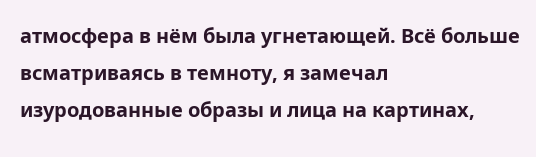атмосфера в нём была угнетающей. Всё больше всматриваясь в темноту, я замечал изуродованные образы и лица на картинах,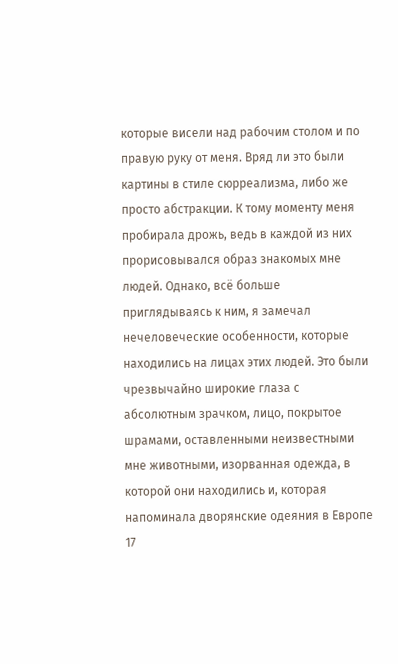которые висели над рабочим столом и по правую руку от меня. Вряд ли это были картины в стиле сюрреализма, либо же просто абстракции. К тому моменту меня пробирала дрожь, ведь в каждой из них прорисовывался образ знакомых мне людей. Однако, всё больше приглядываясь к ним, я замечал нечеловеческие особенности, которые находились на лицах этих людей. Это были чрезвычайно широкие глаза с абсолютным зрачком, лицо, покрытое шрамами, оставленными неизвестными мне животными, изорванная одежда, в которой они находились и, которая напоминала дворянские одеяния в Европе 17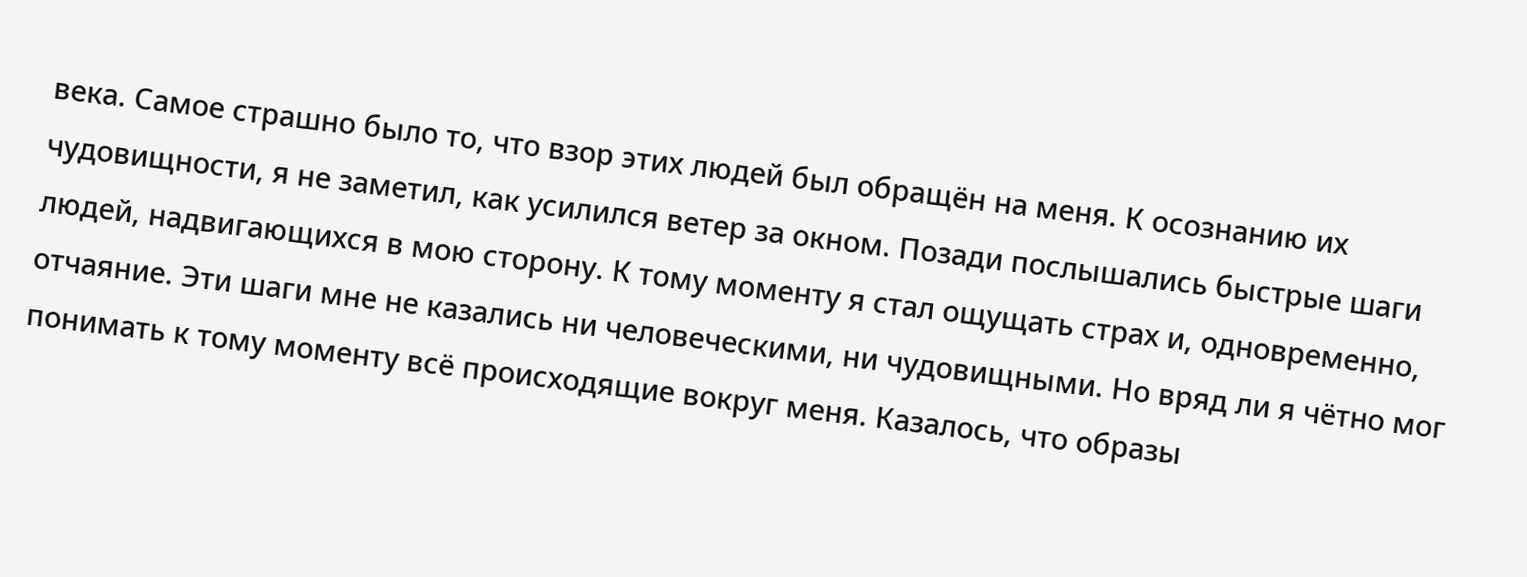века. Самое страшно было то, что взор этих людей был обращён на меня. К осознанию их чудовищности, я не заметил, как усилился ветер за окном. Позади послышались быстрые шаги людей, надвигающихся в мою сторону. К тому моменту я стал ощущать страх и, одновременно, отчаяние. Эти шаги мне не казались ни человеческими, ни чудовищными. Но вряд ли я чётно мог понимать к тому моменту всё происходящие вокруг меня. Казалось, что образы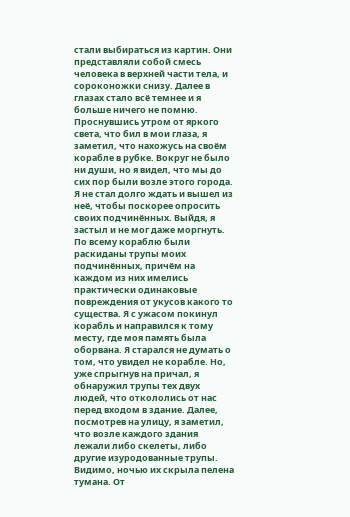стали выбираться из картин. Они представляли собой смесь человека в верхней части тела, и сороконожки снизу. Далее в глазах стало всё темнее и я больше ничего не помню. Проснувшись утром от яркого света, что бил в мои глаза, я заметил, что нахожусь на своём корабле в рубке. Вокруг не было ни души, но я видел, что мы до сих пор были возле этого города. Я не стал долго ждать и вышел из неё, чтобы поскорее опросить своих подчинённых. Выйдя, я застыл и не мог даже моргнуть. По всему кораблю были раскиданы трупы моих подчинённых, причём на каждом из них имелись практически одинаковые повреждения от укусов какого то существа. Я с ужасом покинул корабль и направился к тому месту, где моя память была оборвана. Я старался не думать о том, что увидел не корабле. Но, уже спрыгнув на причал, я обнаружил трупы тех двух людей, что откололись от нас перед входом в здание. Далее, посмотрев на улицу, я заметил, что возле каждого здания лежали либо скелеты, либо другие изуродованные трупы. Видимо, ночью их скрыла пелена тумана. От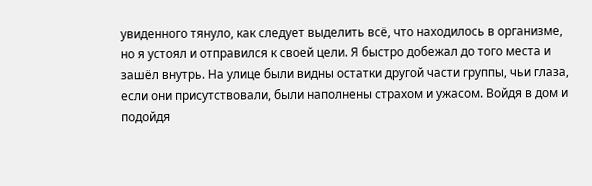увиденного тянуло, как следует выделить всё, что находилось в организме, но я устоял и отправился к своей цели. Я быстро добежал до того места и зашёл внутрь. На улице были видны остатки другой части группы, чьи глаза, если они присутствовали, были наполнены страхом и ужасом. Войдя в дом и подойдя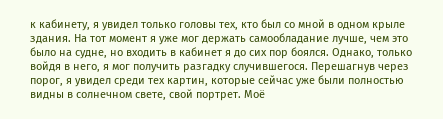к кабинету, я увидел только головы тех, кто был со мной в одном крыле здания. На тот момент я уже мог держать самообладание лучше, чем это было на судне, но входить в кабинет я до сих пор боялся. Однако, только войдя в него, я мог получить разгадку случившегося. Перешагнув через порог, я увидел среди тех картин, которые сейчас уже были полностью видны в солнечном свете, свой портрет. Моё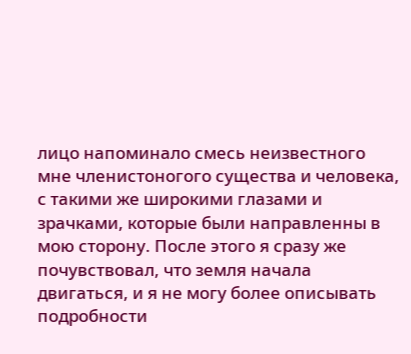лицо напоминало смесь неизвестного мне членистоногого существа и человека, с такими же широкими глазами и зрачками, которые были направленны в мою сторону. После этого я сразу же почувствовал, что земля начала двигаться, и я не могу более описывать подробности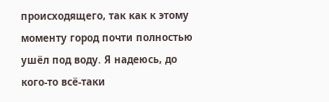происходящего, так как к этому моменту город почти полностью ушёл под воду. Я надеюсь, до кого-то всё-таки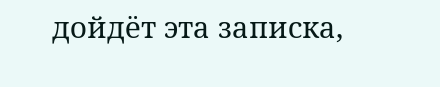дойдёт эта записка,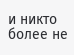и никто более не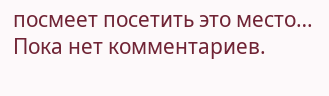посмеет посетить это место…
Пока нет комментариев.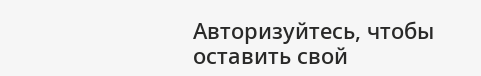Авторизуйтесь, чтобы оставить свой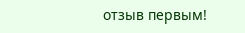отзыв первым!